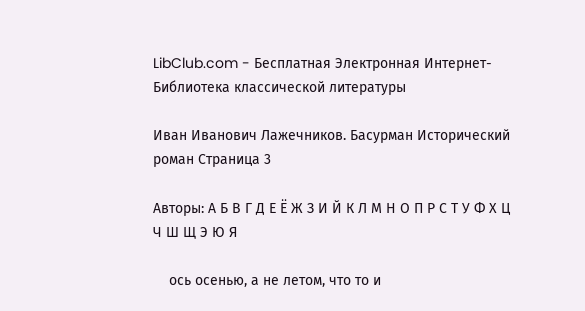LibClub.com - Бесплатная Электронная Интернет-Библиотека классической литературы

Иван Иванович Лажечников. Басурман Исторический роман Страница 3

Авторы: А Б В Г Д Е Ё Ж З И Й К Л М Н О П Р С Т У Ф Х Ц Ч Ш Щ Э Ю Я

    ось осенью, а не летом, что то и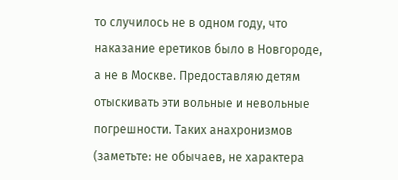то случилось не в одном году, что наказание еретиков было в Новгороде, а не в Москве. Предоставляю детям отыскивать эти вольные и невольные погрешности. Таких анахронизмов (заметьте: не обычаев, не характера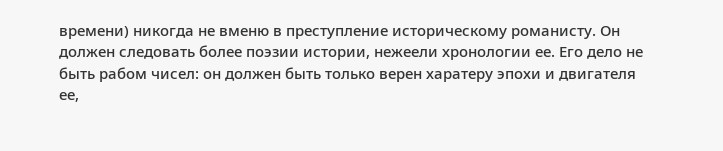времени) никогда не вменю в преступление историческому романисту. Он должен следовать более поэзии истории, нежеели хронологии ее. Его дело не быть рабом чисел: он должен быть только верен харатеру эпохи и двигателя ее,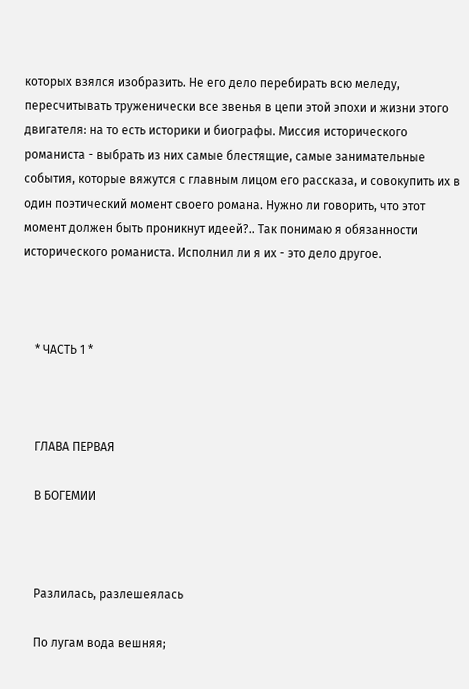которых взялся изобразить. Не его дело перебирать всю меледу, пересчитывать труженически все звенья в цепи этой эпохи и жизни этого двигателя: на то есть историки и биографы. Миссия исторического романиста - выбрать из них самые блестящие, самые занимательные события, которые вяжутся с главным лицом его рассказа, и совокупить их в один поэтический момент своего романа. Нужно ли говорить, что этот момент должен быть проникнут идеей?.. Так понимаю я обязанности исторического романиста. Исполнил ли я их - это дело другое.



    * ЧАСТЬ 1 *



    ГЛАВА ПЕРВАЯ

    В БОГЕМИИ



    Разлилась, разлешеялась

    По лугам вода вешняя;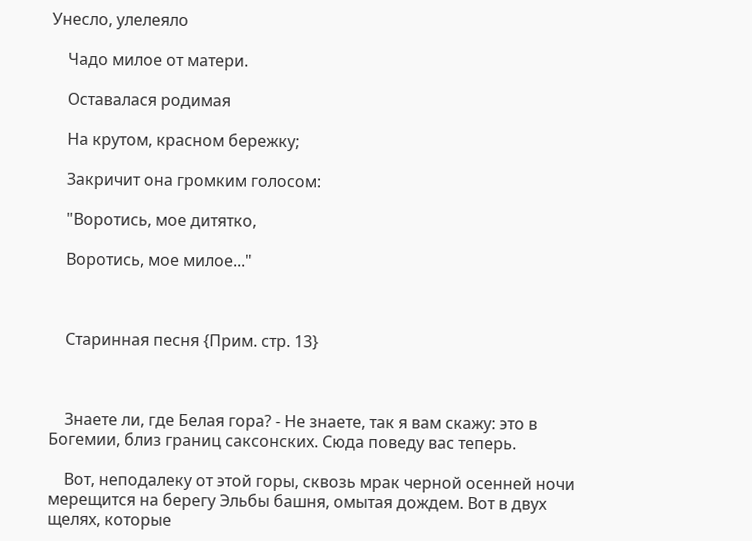Унесло, улелеяло

    Чадо милое от матери.

    Оставалася родимая

    На крутом, красном бережку;

    Закричит она громким голосом:

    "Воротись, мое дитятко,

    Воротись, мое милое..."



    Старинная песня {Прим. стр. 13}



    Знаете ли, где Белая гора? - Не знаете, так я вам скажу: это в Богемии, близ границ саксонских. Сюда поведу вас теперь.

    Вот, неподалеку от этой горы, сквозь мрак черной осенней ночи мерещится на берегу Эльбы башня, омытая дождем. Вот в двух щелях, которые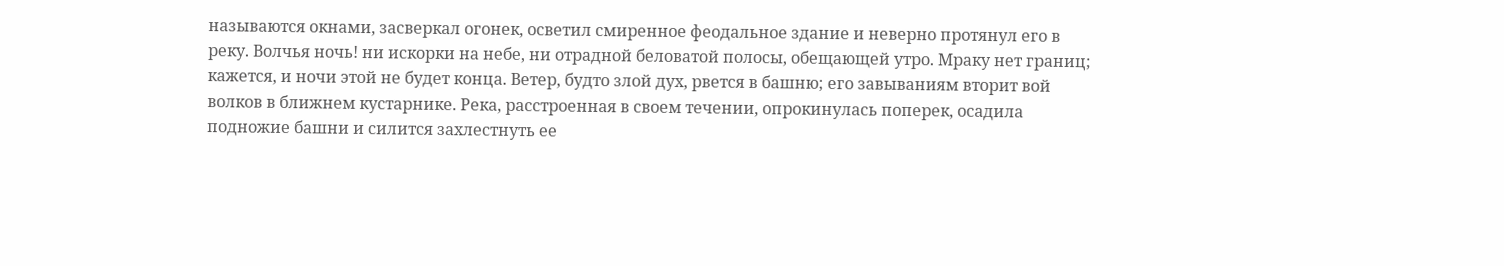называются окнами, засверкал огонек, осветил смиренное феодальное здание и неверно протянул его в реку. Волчья ночь! ни искорки на небе, ни отрадной беловатой полосы, обещающей утро. Мраку нет границ; кажется, и ночи этой не будет конца. Ветер, будто злой дух, рвется в башню; его завываниям вторит вой волков в ближнем кустарнике. Река, расстроенная в своем течении, опрокинулась поперек, осадила подножие башни и силится захлестнуть ее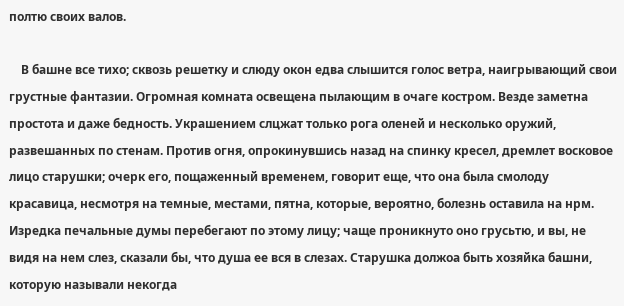полтю своих валов.

    В башне все тихо; сквозь решетку и слюду окон едва слышится голос ветра, наигрывающий свои грустные фантазии. Огромная комната освещена пылающим в очаге костром. Везде заметна простота и даже бедность. Украшением слцжат только рога оленей и несколько оружий, развешанных по стенам. Против огня, опрокинувшись назад на спинку кресел, дремлет восковое лицо старушки; очерк его, пощаженный временем, говорит еще, что она была смолоду красавица, несмотря на темные, местами, пятна, которые, вероятно, болезнь оставила на нрм. Изредка печальные думы перебегают по этому лицу; чаще проникнуто оно грусьтю, и вы, не видя на нем слез, сказали бы, что душа ее вся в слезах. Старушка должоа быть хозяйка башни, которую называли некогда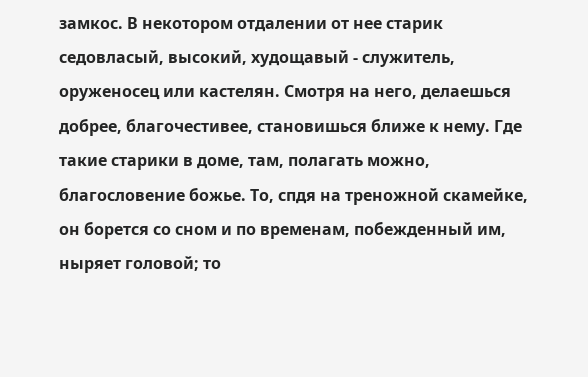замкос. В некотором отдалении от нее старик седовласый, высокий, худощавый - служитель, оруженосец или кастелян. Смотря на него, делаешься добрее, благочестивее, становишься ближе к нему. Где такие старики в доме, там, полагать можно, благословение божье. То, спдя на треножной скамейке, он борется со сном и по временам, побежденный им, ныряет головой; то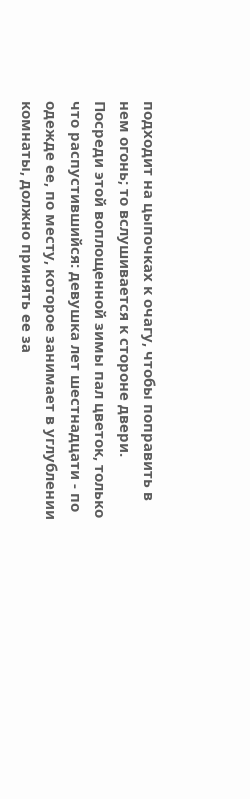подходит на цыпочках к очагу, чтобы поправить в нем огонь; то вслушивается к стороне двери. Посреди этой воплощенной зимы пал цветок, только что распустившийся: девушка лет шестнадцати - по одежде ее, по месту, которое занимает в углублении комнаты, должно принять ее за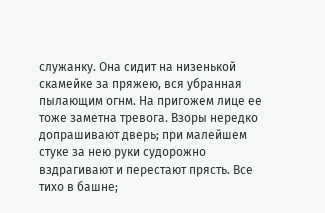служанку. Она сидит на низенькой скамейке за пряжею, вся убранная пылающим огнм. На пригожем лице ее тоже заметна тревога. Взоры нередко допрашивают дверь; при малейшем стуке за нею руки судорожно вздрагивают и перестают прясть. Все тихо в башне;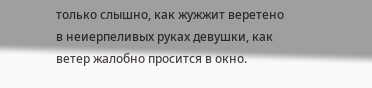только слышно, как жужжит веретено в неиерпеливых руках девушки, как ветер жалобно просится в окно.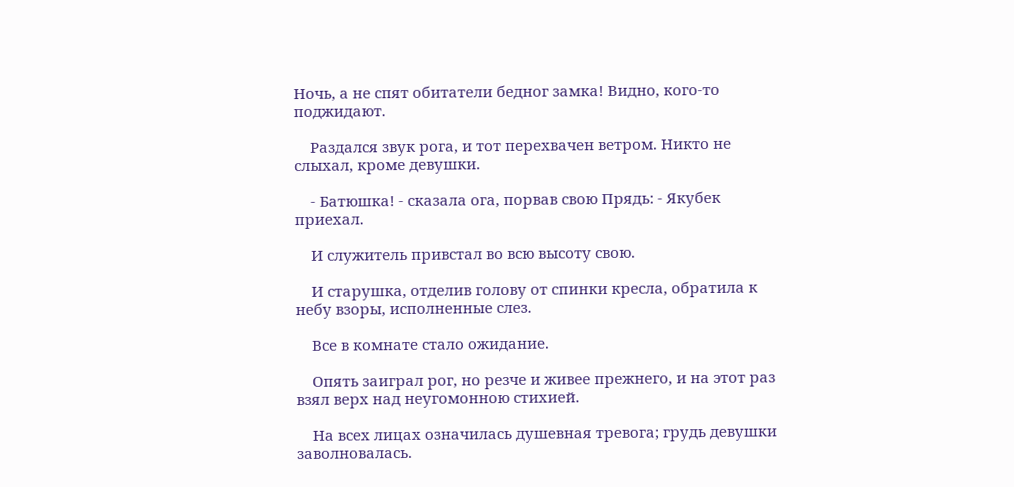Ночь, а не спят обитатели бедног замка! Видно, кого-то поджидают.

    Раздался звук рога, и тот перехвачен ветром. Никто не слыхал, кроме девушки.

    - Батюшка! - сказала ога, порвав свою Прядь: - Якубек приехал.

    И служитель привстал во всю высоту свою.

    И старушка, отделив голову от спинки кресла, обратила к небу взоры, исполненные слез.

    Все в комнате стало ожидание.

    Опять заиграл рог, но резче и живее прежнего, и на этот раз взял верх над неугомонною стихией.

    На всех лицах означилась душевная тревога; грудь девушки заволновалась.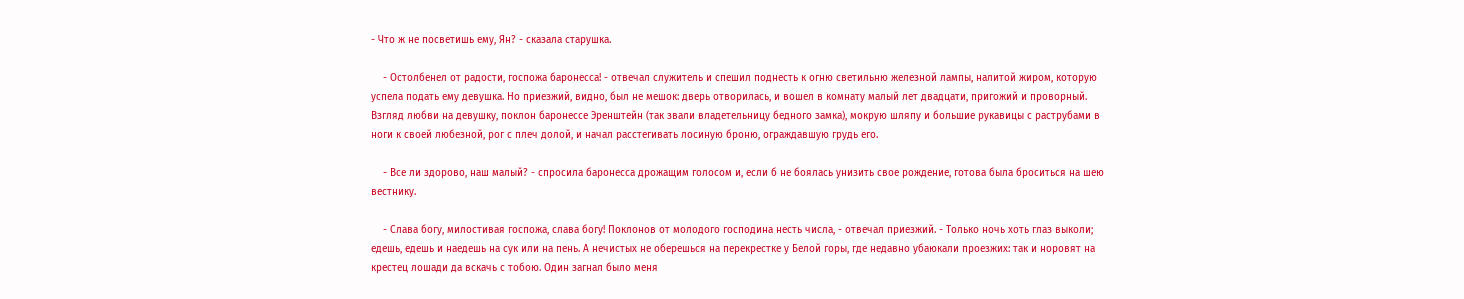- Что ж не посветишь ему, Ян? - сказала старушка.

    - Остолбенел от радости, госпожа баронесса! - отвечал служитель и спешил поднесть к огню светильню железной лампы, налитой жиром, которую успела подать ему девушка. Но приезжий, видно, был не мешок: дверь отворилась, и вошел в комнату малый лет двадцати, пригожий и проворный. Взгляд любви на девушку, поклон баронессе Эренштейн (так звали владетельницу бедного замка), мокрую шляпу и большие рукавицы с раструбами в ноги к своей любезной, рог с плеч долой, и начал расстегивать лосиную броню, ограждавшую грудь его.

    - Все ли здорово, наш малый? - спросила баронесса дрожащим голосом и, если б не боялась унизить свое рождение, готова была броситься на шею вестнику.

    - Слава богу, милостивая госпожа, слава богу! Поклонов от молодого господина несть числа, - отвечал приезжий. - Только ночь хоть глаз выколи; едешь, едешь и наедешь на сук или на пень. А нечистых не оберешься на перекрестке у Белой горы, где недавно убаюкали проезжих: так и норовят на крестец лошади да вскачь с тобою. Один загнал было меня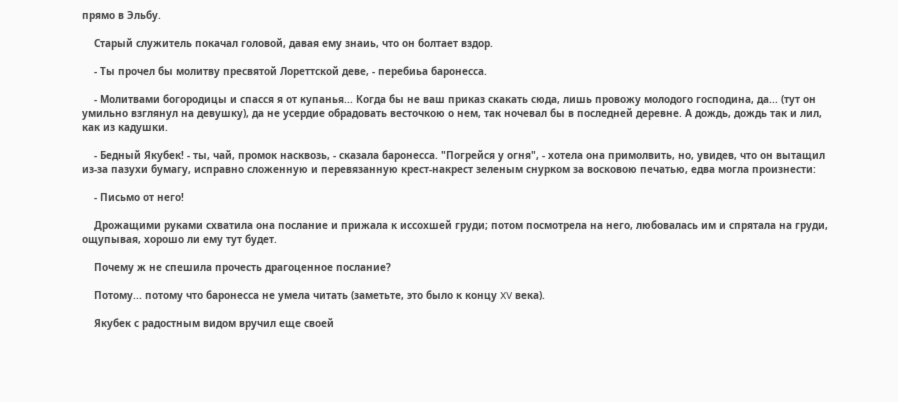прямо в Эльбу.

    Старый служитель покачал головой, давая ему знаиь, что он болтает вздор.

    - Ты прочел бы молитву пресвятой Лореттской деве, - перебиьа баронесса.

    - Молитвами богородицы и спасся я от купанья... Когда бы не ваш приказ скакать сюда, лишь провожу молодого господина, да... (тут он умильно взглянул на девушку), да не усердие обрадовать весточкою о нем, так ночевал бы в последней деревне. А дождь, дождь так и лил, как из кадушки.

    - Бедный Якубек! - ты, чай, промок насквозь, - сказала баронесса. "Погрейся у огня", - хотела она примолвить, но, увидев, что он вытащил из-за пазухи бумагу, исправно сложенную и перевязанную крест-накрест зеленым снурком за восковою печатью, едва могла произнести:

    - Письмо от него!

    Дрожащими руками схватила она послание и прижала к иссохшей груди; потом посмотрела на него, любовалась им и спрятала на груди, ощупывая, хорошо ли ему тут будет.

    Почему ж не спешила прочесть драгоценное послание?

    Потому... потому что баронесса не умела читать (заметьте, это было к концу XV века).

    Якубек с радостным видом вручил еще своей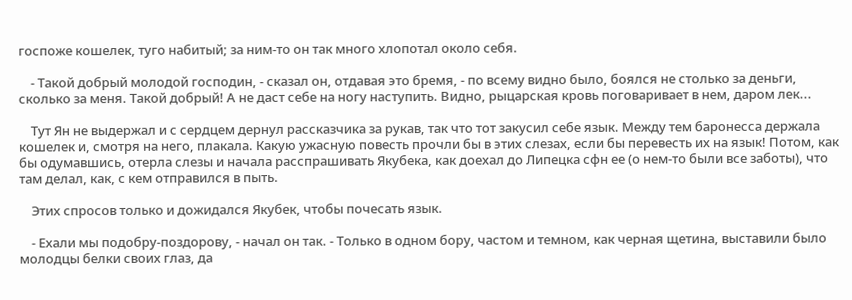госпоже кошелек, туго набитый; за ним-то он так много хлопотал около себя.

    - Такой добрый молодой господин, - сказал он, отдавая это бремя, - по всему видно было, боялся не столько за деньги, сколько за меня. Такой добрый! А не даст себе на ногу наступить. Видно, рыцарская кровь поговаривает в нем, даром лек...

    Тут Ян не выдержал и с сердцем дернул рассказчика за рукав, так что тот закусил себе язык. Между тем баронесса держала кошелек и, смотря на него, плакала. Какую ужасную повесть прочли бы в этих слезах, если бы перевесть их на язык! Потом, как бы одумавшись, отерла слезы и начала расспрашивать Якубека, как доехал до Липецка сфн ее (о нем-то были все заботы), что там делал, как, с кем отправился в пыть.

    Этих спросов только и дожидался Якубек, чтобы почесать язык.

    - Ехали мы подобру-поздорову, - начал он так. - Только в одном бору, частом и темном, как черная щетина, выставили было молодцы белки своих глаз, да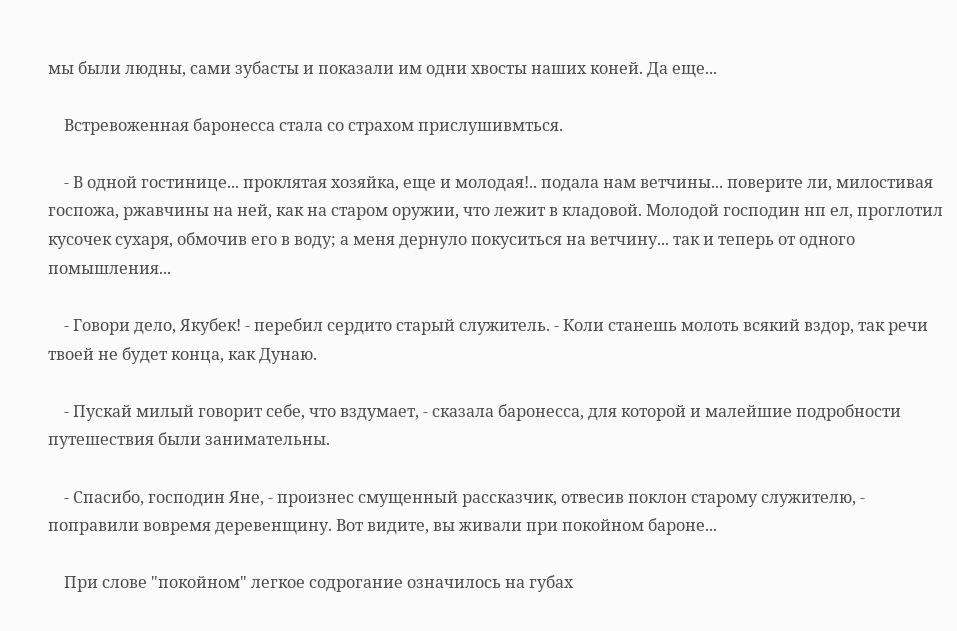мы были людны, сами зубасты и показали им одни хвосты наших коней. Да еще...

    Встревоженная баронесса стала со страхом прислушивмться.

    - В одной гостинице... проклятая хозяйка, еще и молодая!.. подала нам ветчины... поверите ли, милостивая госпожа, ржавчины на ней, как на старом оружии, что лежит в кладовой. Молодой господин нп ел, проглотил кусочек сухаря, обмочив его в воду; а меня дернуло покуситься на ветчину... так и теперь от одного помышления...

    - Говори дело, Якубек! - перебил сердито старый служитель. - Коли станешь молоть всякий вздор, так речи твоей не будет конца, как Дунаю.

    - Пускай милый говорит себе, что вздумает, - сказала баронесса, для которой и малейшие подробности путешествия были занимательны.

    - Спасибо, господин Яне, - произнес смущенный рассказчик, отвесив поклон старому служителю, - поправили вовремя деревенщину. Вот видите, вы живали при покойном бароне...

    При слове "покойном" легкое содрогание означилось на губах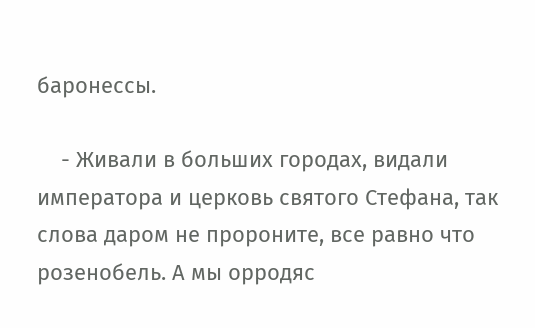баронессы.

    - Живали в больших городах, видали императора и церковь святого Стефана, так слова даром не пророните, все равно что розенобель. А мы орродяс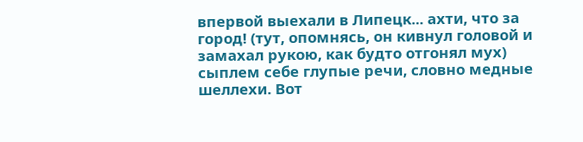впервой выехали в Липецк... ахти, что за город! (тут, опомнясь, он кивнул головой и замахал рукою, как будто отгонял мух) сыплем себе глупые речи, словно медные шеллехи. Вот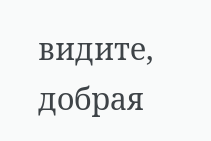видите, добрая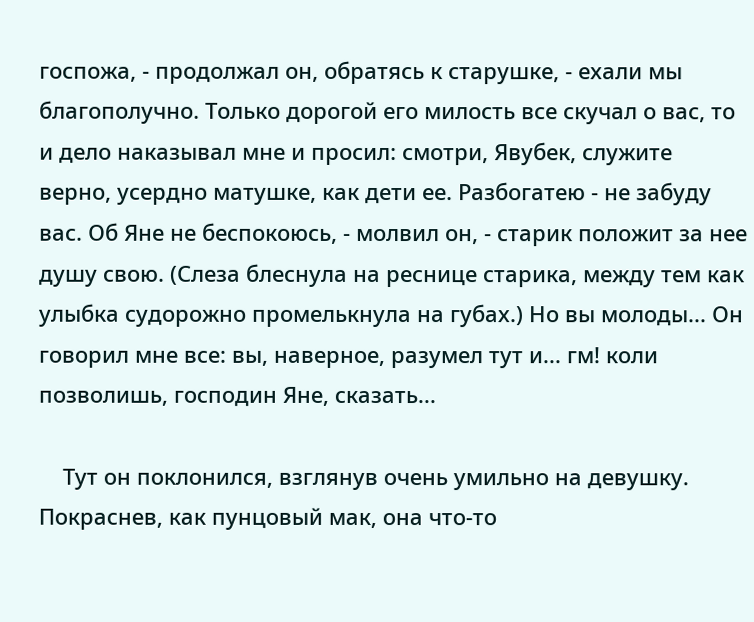госпожа, - продолжал он, обратясь к старушке, - ехали мы благополучно. Только дорогой его милость все скучал о вас, то и дело наказывал мне и просил: смотри, Явубек, служите верно, усердно матушке, как дети ее. Разбогатею - не забуду вас. Об Яне не беспокоюсь, - молвил он, - старик положит за нее душу свою. (Слеза блеснула на реснице старика, между тем как улыбка судорожно промелькнула на губах.) Но вы молоды... Он говорил мне все: вы, наверное, разумел тут и... гм! коли позволишь, господин Яне, сказать...

    Тут он поклонился, взглянув очень умильно на девушку. Покраснев, как пунцовый мак, она что-то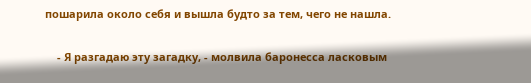пошарила около себя и вышла будто за тем, чего не нашла.

    - Я разгадаю эту загадку, - молвила баронесса ласковым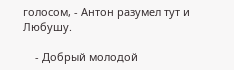голосом, - Антон разумел тут и Любушу.

    - Добрый молодой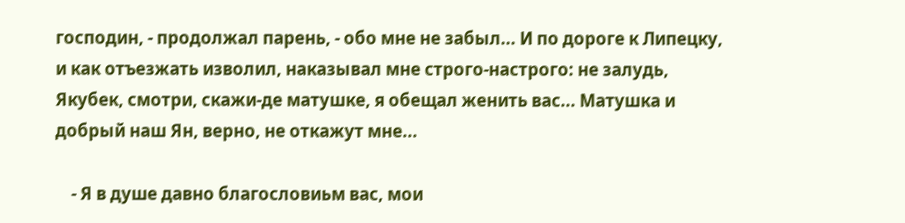господин, - продолжал парень, - обо мне не забыл... И по дороге к Липецку, и как отъезжать изволил, наказывал мне строго-настрого: не залудь, Якубек, смотри, скажи-де матушке, я обещал женить вас... Матушка и добрый наш Ян, верно, не откажут мне...

    - Я в душе давно благословиьм вас, мои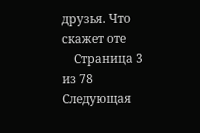друзья. Что скажет оте
    Страница 3 из 78 Следующая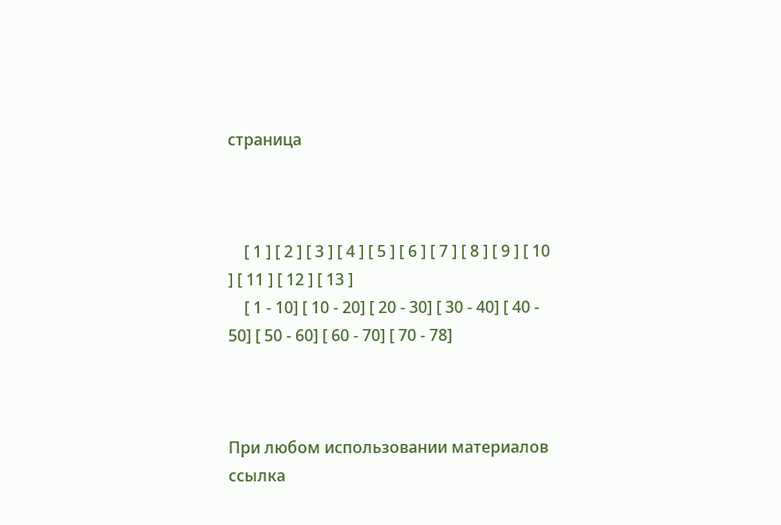страница



    [ 1 ] [ 2 ] [ 3 ] [ 4 ] [ 5 ] [ 6 ] [ 7 ] [ 8 ] [ 9 ] [ 10 ] [ 11 ] [ 12 ] [ 13 ]
    [ 1 - 10] [ 10 - 20] [ 20 - 30] [ 30 - 40] [ 40 - 50] [ 50 - 60] [ 60 - 70] [ 70 - 78]



При любом использовании материалов ссылка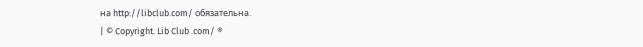на http://libclub.com/ обязательна.
| © Copyright. Lib Club .com/ ®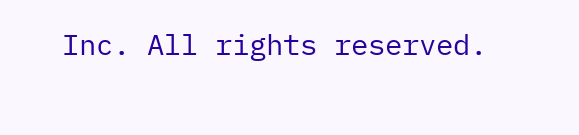Inc. All rights reserved.